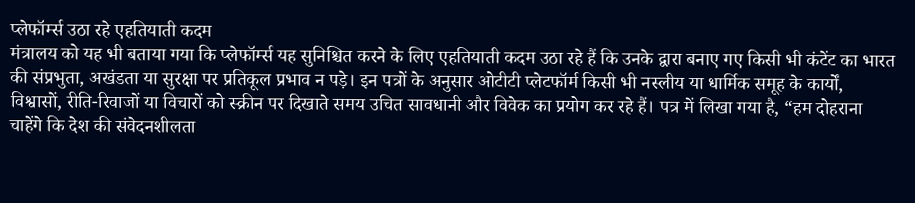प्लेफॉर्म्स उठा रहे एहतियाती कदम
मंत्रालय को यह भी बताया गया कि प्लेफॉर्म्स यह सुनिश्चित करने के लिए एहतियाती कदम उठा रहे हैं कि उनके द्वारा बनाए गए किसी भी कंटेंट का भारत की संप्रभुता, अखंडता या सुरक्षा पर प्रतिकूल प्रभाव न पड़े। इन पत्रों के अनुसार ओटीटी प्लेटफॉर्म किसी भी नस्लीय या धार्मिक समूह के कार्यों, विश्वासों, रीति-रिवाजों या विचारों को स्क्रीन पर दिखाते समय उचित सावधानी और विवेक का प्रयोग कर रहे हैं। पत्र में लिखा गया है, “हम दोहराना चाहेंगे कि देश की संवेदनशीलता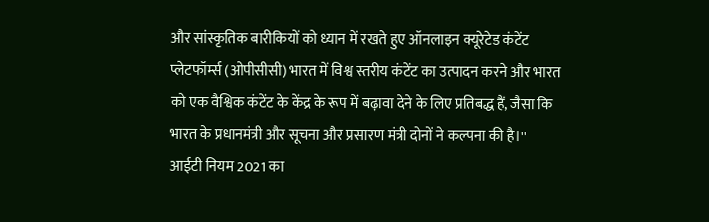और सांस्कृतिक बारीकियों को ध्यान में रखते हुए ऑनलाइन क्यूरेटेड कंटेंट प्लेटफॉर्म्स (ओपीसीसी) भारत में विश्व स्तरीय कंटेंट का उत्पादन करने और भारत को एक वैश्विक कंटेंट के केंद्र के रूप में बढ़ावा देने के लिए प्रतिबद्ध हैं, जैसा कि भारत के प्रधानमंत्री और सूचना और प्रसारण मंत्री दोनों ने कल्पना की है।''
आईटी नियम 2021 का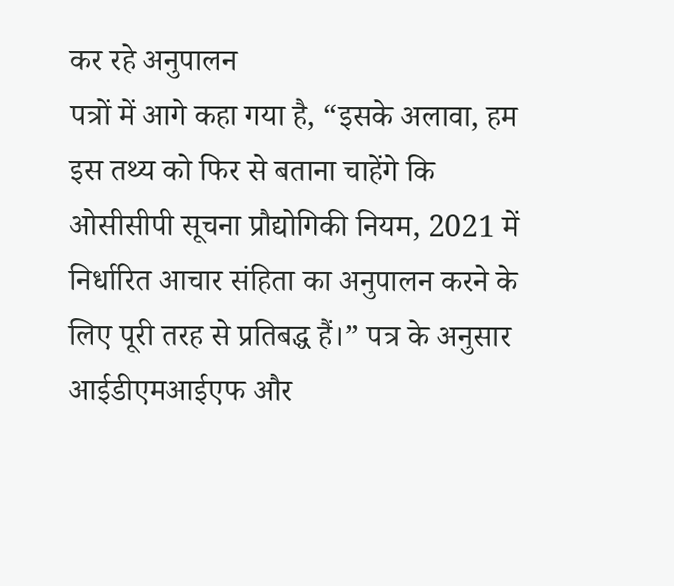कर रहे अनुपालन
पत्रों में आगे कहा गया है, “इसके अलावा, हम इस तथ्य को फिर से बताना चाहेंगे कि ओसीसीपी सूचना प्रौद्योगिकी नियम, 2021 में निर्धारित आचार संहिता का अनुपालन करने के लिए पूरी तरह से प्रतिबद्ध हैं।” पत्र के अनुसार आईडीएमआईएफ और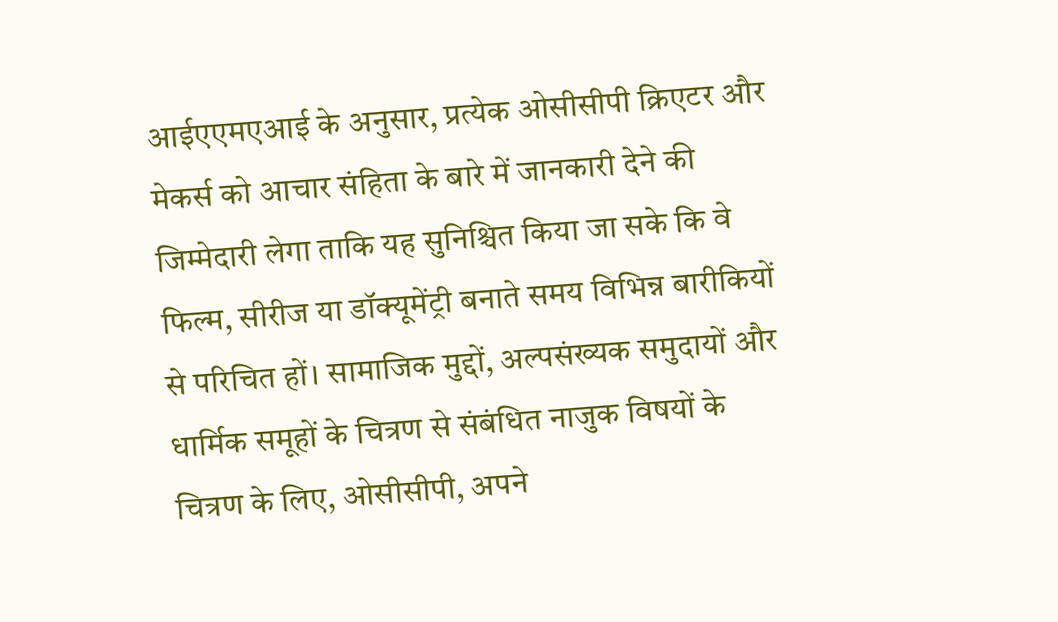आईएएमएआई के अनुसार, प्रत्येक ओसीसीपी क्रिएटर और मेकर्स को आचार संहिता के बारे में जानकारी देने की जिम्मेदारी लेगा ताकि यह सुनिश्चित किया जा सके कि वे फिल्म, सीरीज या डॉक्यूमेंट्री बनाते समय विभिन्न बारीकियों से परिचित हों। सामाजिक मुद्दों, अल्पसंख्यक समुदायों और धार्मिक समूहों के चित्रण से संबंधित नाजुक विषयों के चित्रण के लिए, ओसीसीपी, अपने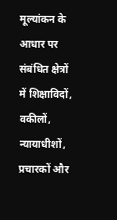मूल्यांकन के आधार पर संबंधित क्षेत्रों में शिक्षाविदों, वकीलों, न्यायाधीशों, प्रचारकों और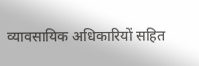व्यावसायिक अधिकारियों सहित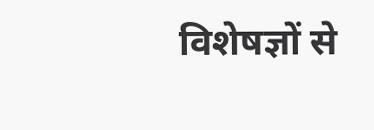विशेषज्ञों से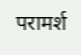परामर्श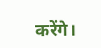करेंगे।